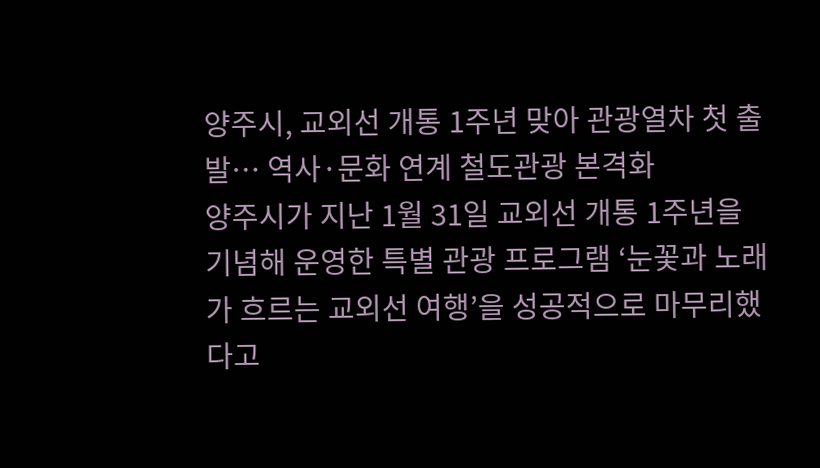양주시, 교외선 개통 1주년 맞아 관광열차 첫 출발… 역사·문화 연계 철도관광 본격화
양주시가 지난 1월 31일 교외선 개통 1주년을 기념해 운영한 특별 관광 프로그램 ‘눈꽃과 노래가 흐르는 교외선 여행’을 성공적으로 마무리했다고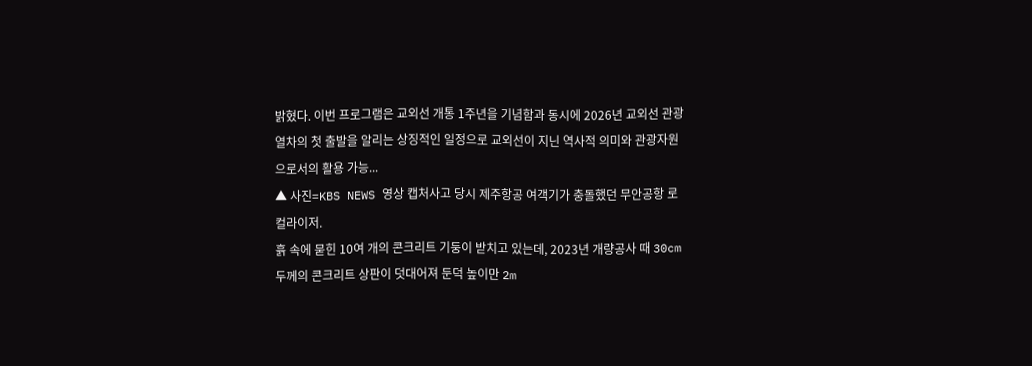밝혔다. 이번 프로그램은 교외선 개통 1주년을 기념함과 동시에 2026년 교외선 관광열차의 첫 출발을 알리는 상징적인 일정으로 교외선이 지닌 역사적 의미와 관광자원으로서의 활용 가능...
▲ 사진=KBS NEWS 영상 캡처사고 당시 제주항공 여객기가 충돌했던 무안공항 로컬라이저.
흙 속에 묻힌 10여 개의 콘크리트 기둥이 받치고 있는데, 2023년 개량공사 때 30cm두께의 콘크리트 상판이 덧대어져 둔덕 높이만 2m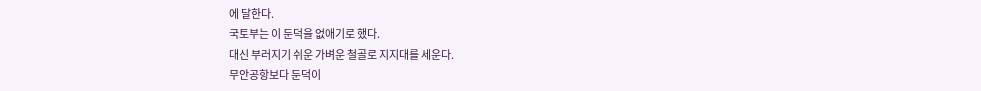에 달한다.
국토부는 이 둔덕을 없애기로 했다.
대신 부러지기 쉬운 가벼운 철골로 지지대를 세운다.
무안공항보다 둔덕이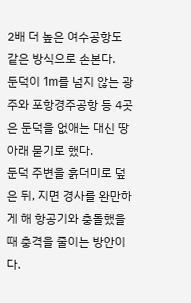2배 더 높은 여수공항도 같은 방식으로 손본다.
둔덕이 1m를 넘지 않는 광주와 포항경주공항 등 4곳은 둔덕을 없애는 대신 땅 아래 묻기로 했다.
둔덕 주변을 흙더미로 덮은 뒤, 지면 경사를 완만하게 해 항공기와 충돌했을 때 충격을 줄이는 방안이다.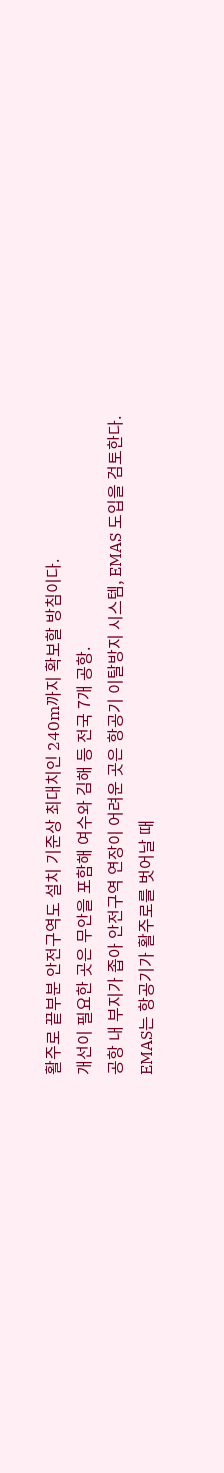활주로 끝부분 안전구역도 설치 기준상 최대치인 240m까지 확보할 방침이다.
개선이 필요한 곳은 무안을 포함해 여수와 김해 등 전국 7개 공항.
공항 내 부지가 좁아 안전구역 연장이 어려운 곳은 항공기 이탈방지 시스템, EMAS 도입을 검토한다.
EMAS는 항공기가 활주로를 벗어날 때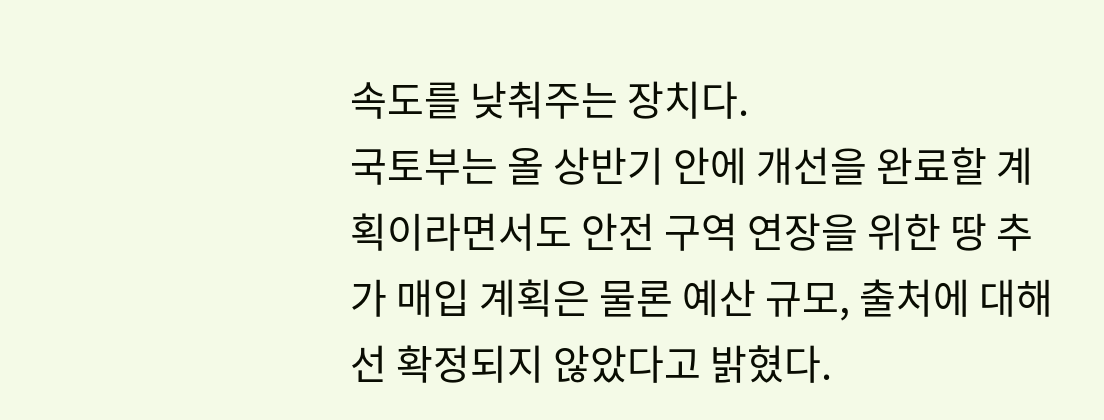속도를 낮춰주는 장치다.
국토부는 올 상반기 안에 개선을 완료할 계획이라면서도 안전 구역 연장을 위한 땅 추가 매입 계획은 물론 예산 규모, 출처에 대해선 확정되지 않았다고 밝혔다.